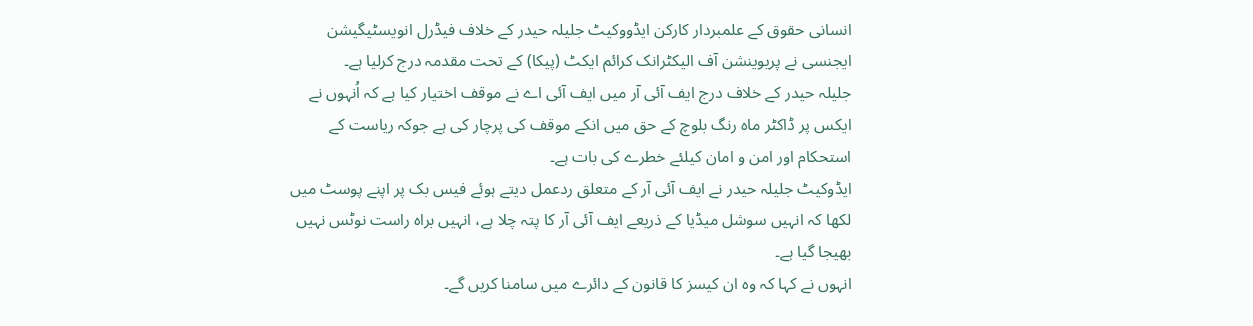انسانی حقوق کے علمبردار کارکن ایڈووکیٹ جلیلہ حیدر کے خلاف فیڈرل انویسٹیگیشن ایجنسی نے پریوینشن آف الیکٹرانک کرائم ایکٹ (پیکا) کے تحت مقدمہ درج کرلیا ہے۔
جلیلہ حیدر کے خلاف درج ایف آئی آر میں ایف آئی اے نے موقف اختیار کیا ہے کہ اُنہوں نے ایکس پر ڈاکٹر ماہ رنگ بلوچ کے حق میں انکے موقف کی پرچار کی ہے جوکہ ریاست کے استحکام اور امن و امان کیلئے خطرے کی بات ہے۔
ایڈوکیٹ جلیلہ حیدر نے ایف آئی آر کے متعلق ردعمل دیتے ہوئے فیس بک پر اپنے پوسٹ میں لکھا کہ انہیں سوشل میڈیا کے ذریعے ایف آئی آر کا پتہ چلا ہے، انہیں براہ راست نوٹس نہیں بھیجا گیا ہے۔
انہوں نے کہا کہ وہ ان کیسز کا قانون کے دائرے میں سامنا کریں گے۔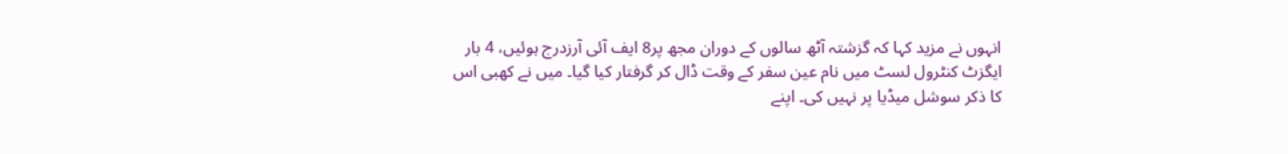انہوں نے مزید کہا کہ گزشتہ آٹھ سالوں کے دوران مجھ پر8 ایف آئی آرزدرج ہوئیں، 4 بار ایگزٹ کنٹرول لسٹ میں نام عین سفر کے وقت ڈال کر گرفتار کیا گیا۔ میں نے کھبی اس کا ذکر سوشل میڈیا پر نہیں کی۔ اپنے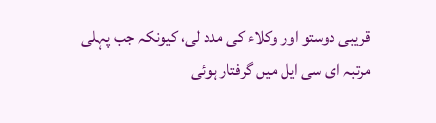قریبی دوستو اور وکلاء کی مدد لی، کیونکہ جب پہلی مرتبہ ای سی ایل میں گرفتار ہوئی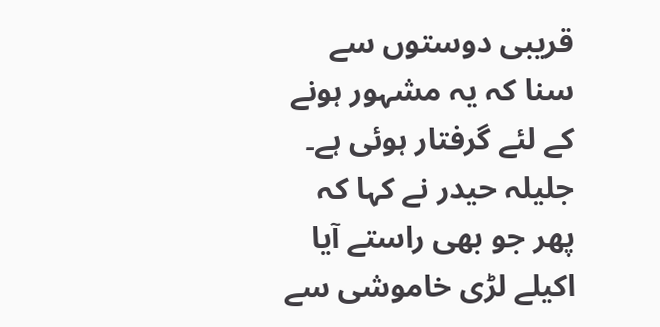قریبی دوستوں سے سنا کہ یہ مشہور ہونے کے لئے گرفتار ہوئی ہے۔
جلیلہ حیدر نے کہا کہ پھر جو بھی راستے آیا اکیلے لڑی خاموشی سے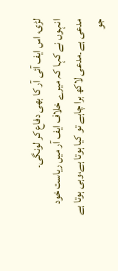لڑی، اس ایف آئی آر کا بھی دفاع کر لونگی۔
انہوں نے کہا کہ میرے خلاف ایف آر میں ریاست خود مدعی ہے۔مدعی لاکھ برا چاہے تو کیا ہوتا ہے،وہی ہوتا ہے جو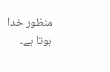منظور خدا ہوتا ہے۔